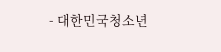- 대한민국청소년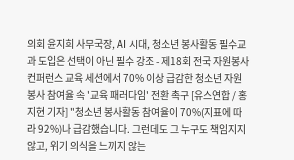의회 윤지희 사무국장, AI 시대, 청소년 봉사활동 필수교과 도입은 선택이 아닌 필수 강조 - 제18회 전국 자원봉사 컨퍼런스 교육 세션에서 70% 이상 급감한 청소년 자원봉사 참여율 속 '교육 패러다임' 전환 촉구 [유스연합 / 홍지현 기자] "청소년 봉사활동 참여율이 70%(지표에 따라 92%)나 급감했습니다. 그런데도 그 누구도 책임지지 않고, 위기 의식을 느끼지 않는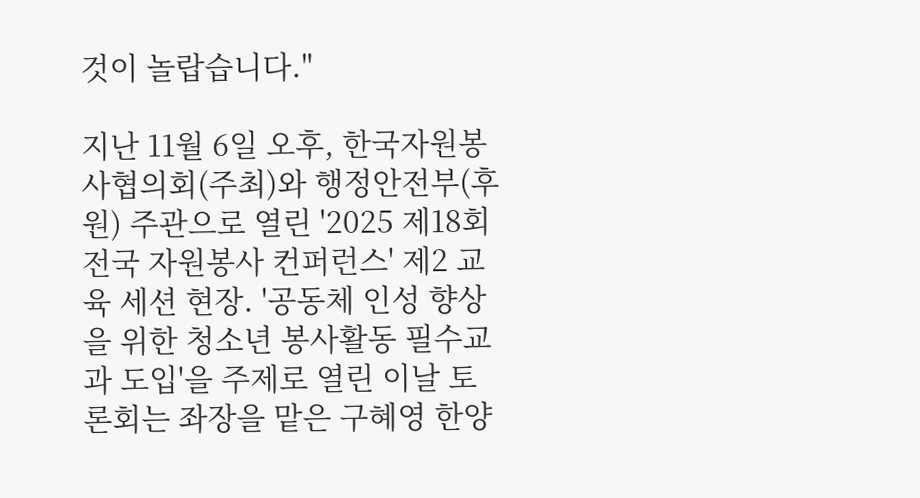것이 놀랍습니다."

지난 11월 6일 오후, 한국자원봉사협의회(주최)와 행정안전부(후원) 주관으로 열린 '2025 제18회 전국 자원봉사 컨퍼런스' 제2 교육 세션 현장. '공동체 인성 향상을 위한 청소년 봉사활동 필수교과 도입'을 주제로 열린 이날 토론회는 좌장을 맡은 구혜영 한양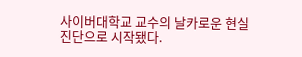사이버대학교 교수의 날카로운 현실 진단으로 시작됐다.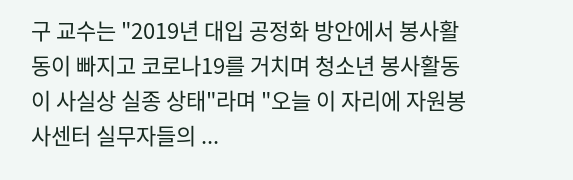구 교수는 "2019년 대입 공정화 방안에서 봉사활동이 빠지고 코로나19를 거치며 청소년 봉사활동이 사실상 실종 상태"라며 "오늘 이 자리에 자원봉사센터 실무자들의 ...